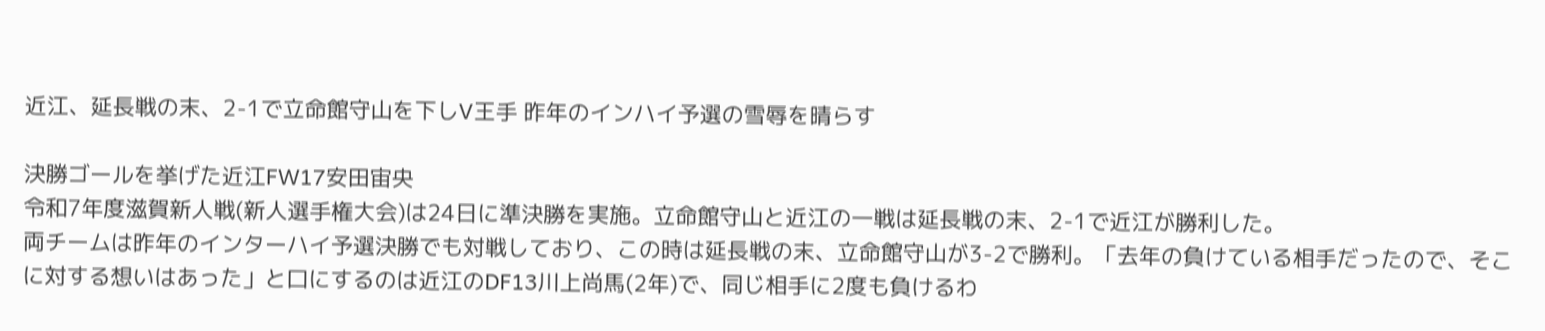近江、延長戦の末、2-1で立命館守山を下しV王手 昨年のインハイ予選の雪辱を晴らす

決勝ゴールを挙げた近江FW17安田宙央
令和7年度滋賀新人戦(新人選手権大会)は24日に準決勝を実施。立命館守山と近江の一戦は延長戦の末、2-1で近江が勝利した。
両チームは昨年のインターハイ予選決勝でも対戦しており、この時は延長戦の末、立命館守山が3-2で勝利。「去年の負けている相手だったので、そこに対する想いはあった」と口にするのは近江のDF13川上尚馬(2年)で、同じ相手に2度も負けるわ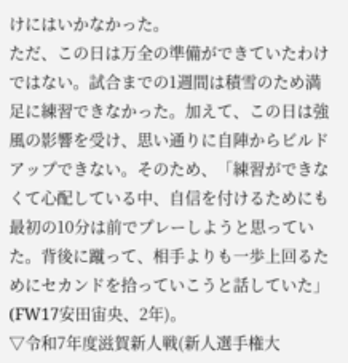けにはいかなかった。
ただ、この日は万全の準備ができていたわけではない。試合までの1週間は積雪のため満足に練習できなかった。加えて、この日は強風の影響を受け、思い通りに自陣からビルドアップできない。そのため、「練習ができなくて心配している中、自信を付けるためにも最初の10分は前でプレーしようと思っていた。背後に蹴って、相手よりも一歩上回るためにセカンドを拾っていこうと話していた」(FW17安田宙央、2年)。
▽令和7年度滋賀新人戦(新人選手権大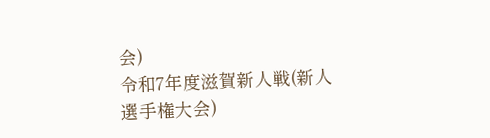会)
令和7年度滋賀新人戦(新人選手権大会)